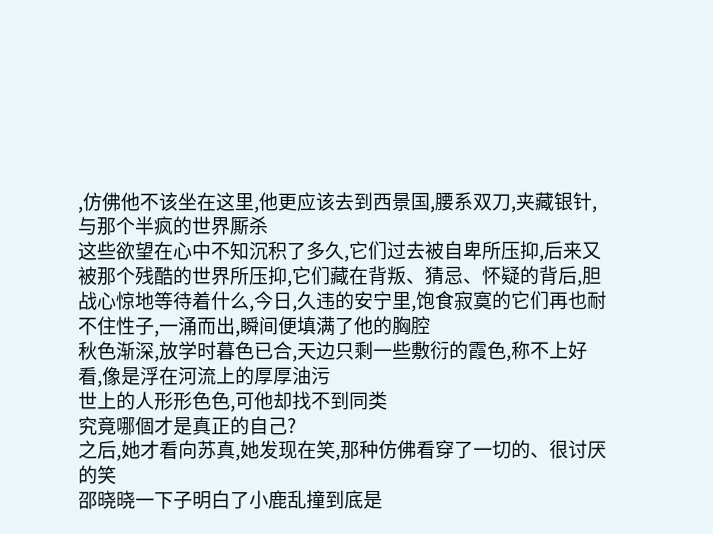,仿佛他不该坐在这里,他更应该去到西景国,腰系双刀,夹藏银针,与那个半疯的世界厮杀
这些欲望在心中不知沉积了多久,它们过去被自卑所压抑,后来又被那个残酷的世界所压抑,它们藏在背叛、猜忌、怀疑的背后,胆战心惊地等待着什么,今日,久违的安宁里,饱食寂寞的它们再也耐不住性子,一涌而出,瞬间便填满了他的胸腔
秋色渐深,放学时暮色已合,天边只剩一些敷衍的霞色,称不上好看,像是浮在河流上的厚厚油污
世上的人形形色色,可他却找不到同类
究竟哪個才是真正的自己?
之后,她才看向苏真,她发现在笑,那种仿佛看穿了一切的、很讨厌的笑
邵晓晓一下子明白了小鹿乱撞到底是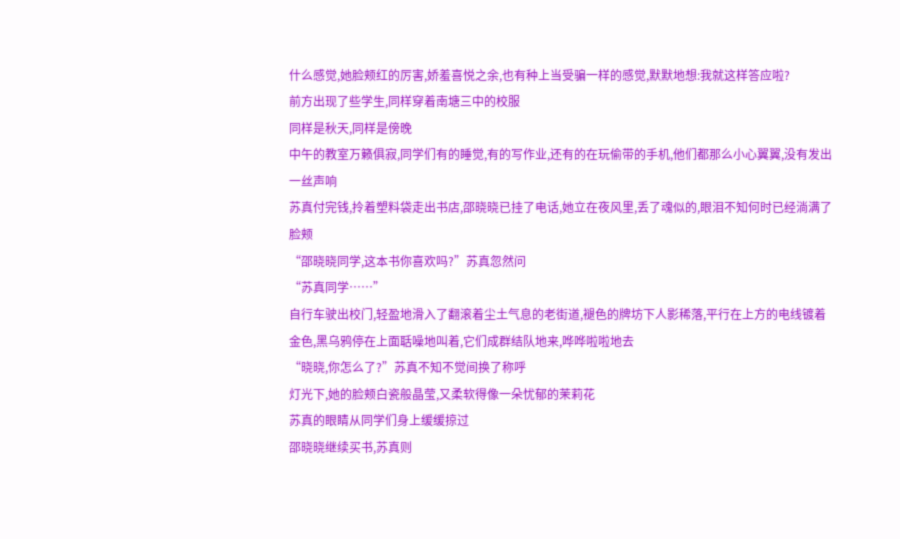什么感觉,她脸颊红的厉害,娇羞喜悦之余,也有种上当受骗一样的感觉,默默地想:我就这样答应啦?
前方出现了些学生,同样穿着南塘三中的校服
同样是秋天,同样是傍晚
中午的教室万籁俱寂,同学们有的睡觉,有的写作业,还有的在玩偷带的手机,他们都那么小心翼翼,没有发出一丝声响
苏真付完钱,拎着塑料袋走出书店,邵晓晓已挂了电话,她立在夜风里,丢了魂似的,眼泪不知何时已经淌满了脸颊
“邵晓晓同学,这本书你喜欢吗?”苏真忽然问
“苏真同学……”
自行车驶出校门,轻盈地滑入了翻滚着尘土气息的老街道,褪色的牌坊下人影稀落,平行在上方的电线镀着金色,黑乌鸦停在上面聒噪地叫着,它们成群结队地来,哗哗啦啦地去
“晓晓,你怎么了?”苏真不知不觉间换了称呼
灯光下,她的脸颊白瓷般晶莹,又柔软得像一朵忧郁的茉莉花
苏真的眼睛从同学们身上缓缓掠过
邵晓晓继续买书,苏真则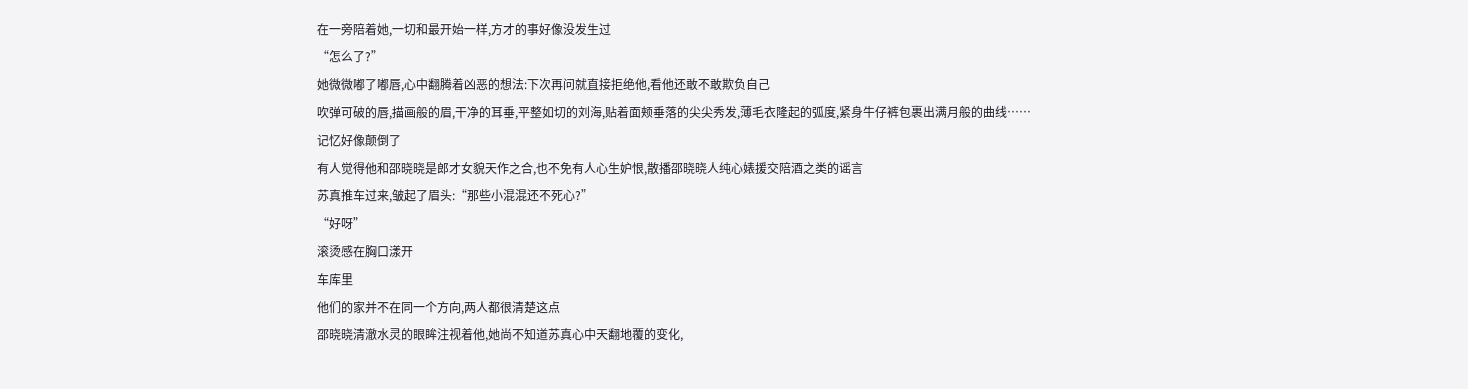在一旁陪着她,一切和最开始一样,方才的事好像没发生过
“怎么了?”
她微微嘟了嘟唇,心中翻腾着凶恶的想法:下次再问就直接拒绝他,看他还敢不敢欺负自己
吹弹可破的唇,描画般的眉,干净的耳垂,平整如切的刘海,贴着面颊垂落的尖尖秀发,薄毛衣隆起的弧度,紧身牛仔裤包裹出满月般的曲线……
记忆好像颠倒了
有人觉得他和邵晓晓是郎才女貌天作之合,也不免有人心生妒恨,散播邵晓晓人纯心婊援交陪酒之类的谣言
苏真推车过来,皱起了眉头:“那些小混混还不死心?”
“好呀”
滚烫感在胸口漾开
车库里
他们的家并不在同一个方向,两人都很清楚这点
邵晓晓清澈水灵的眼眸注视着他,她尚不知道苏真心中天翻地覆的变化,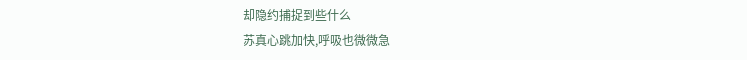却隐约捕捉到些什么
苏真心跳加快,呼吸也微微急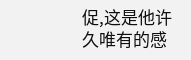促,这是他许久唯有的感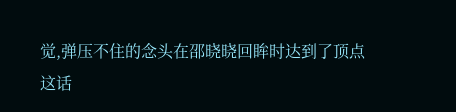觉,弹压不住的念头在邵晓晓回眸时达到了顶点
这话